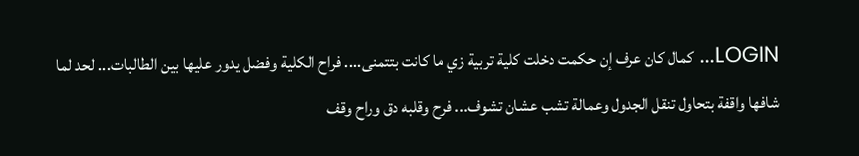LOGIN... كمال كان عرف إن حكمت دخلت كلية تربية زي ما كانت بتتمنى.... فراح الكلية وفضل يدور عليها بين الطالبات... لحد لما شافها واقفة بتحاول تنقل الجدول وعمالة تشب عشان تشوف... فرح وقلبه دق وراح وقف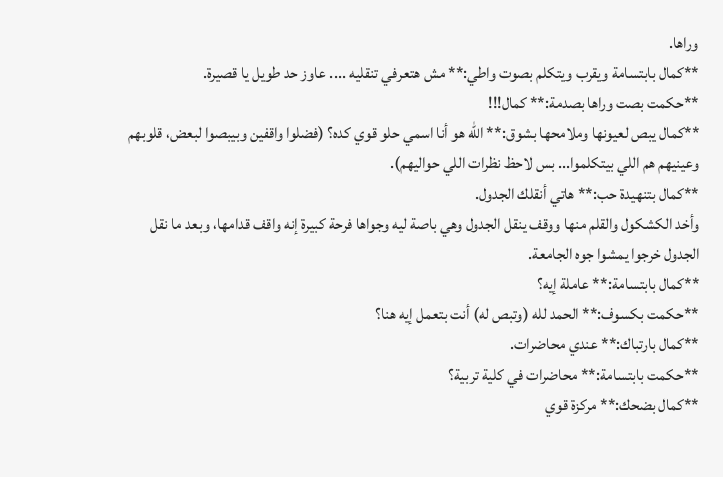وراها.
**كمال بابتسامة ويقرب ويتكلم بصوت واطي:** مش هتعرفي تنقليه .... عاوز حد طويل يا قصيرة.
**حكمت بصت وراها بصدمة:** كمال!!!
**كمال يبص لعيونها وملامحها بشوق:** الله هو أنا اسمي حلو قوي كده؟ (فضلوا واقفين وبيبصوا لبعض، قلوبهم وعينيهم هم اللي بيتكلموا... بس لاحظ نظرات اللي حواليهم).
**كمال بتنهيدة حب:** هاتي أنقلك الجدول.
وأخد الكشكول والقلم منها ووقف ينقل الجدول وهي باصة ليه وجواها فرحة كبيرة إنه واقف قدامها، وبعد ما نقل الجدول خرجوا يمشوا جوه الجامعة.
**كمال بابتسامة:** عاملة إيه؟
**حكمت بكسوف:** الحمد لله (وتبص له) أنت بتعمل إيه هنا؟
**كمال بارتباك:** عندي محاضرات.
**حكمت بابتسامة:** محاضرات في كلية تربية؟
**كمال بضحك:** مركزة قوي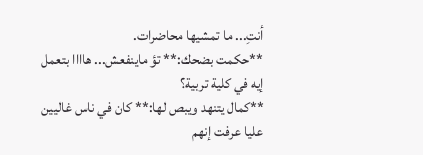أنتِ... ما تمشيها محاضرات.
**حكمت بضحك:** تؤ ماينفعش... هاااا بتعمل إيه في كلية تربية؟
**كمال يتنهد ويبص لها:** كان في ناس غاليين عليا عرفت إنهم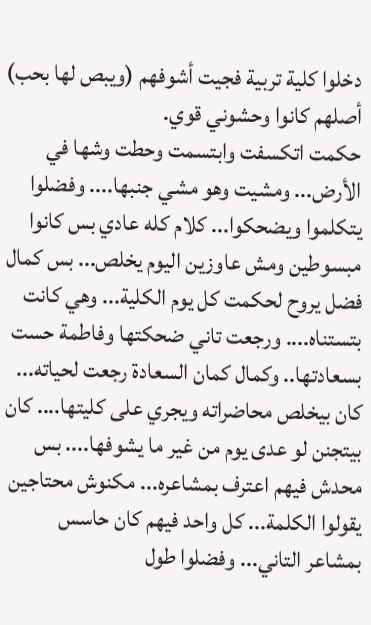دخلوا كلية تربية فجيت أشوفهم (ويبص لها بحب) أصلهم كانوا وحشوني قوي.
حكمت اتكسفت وابتسمت وحطت وشها في الأرض... ومشيت وهو مشي جنبها.... وفضلوا يتكلموا ويضحكوا... كلام كله عادي بس كانوا مبسوطين ومش عاوزين اليوم يخلص... بس كمال فضل يروح لحكمت كل يوم الكلية... وهي كانت بتستناه.... ورجعت تاني ضحكتها وفاطمة حست بسعادتها.. وكمال كمان السعادة رجعت لحياته... كان بيخلص محاضراته ويجري على كليتها.... كان بيتجنن لو عدى يوم من غير ما يشوفها.... بس محدش فيهم اعترف بمشاعره... مكنوش محتاجين يقولوا الكلمة... كل واحد فيهم كان حاسس بمشاعر التاني... وفضلوا طول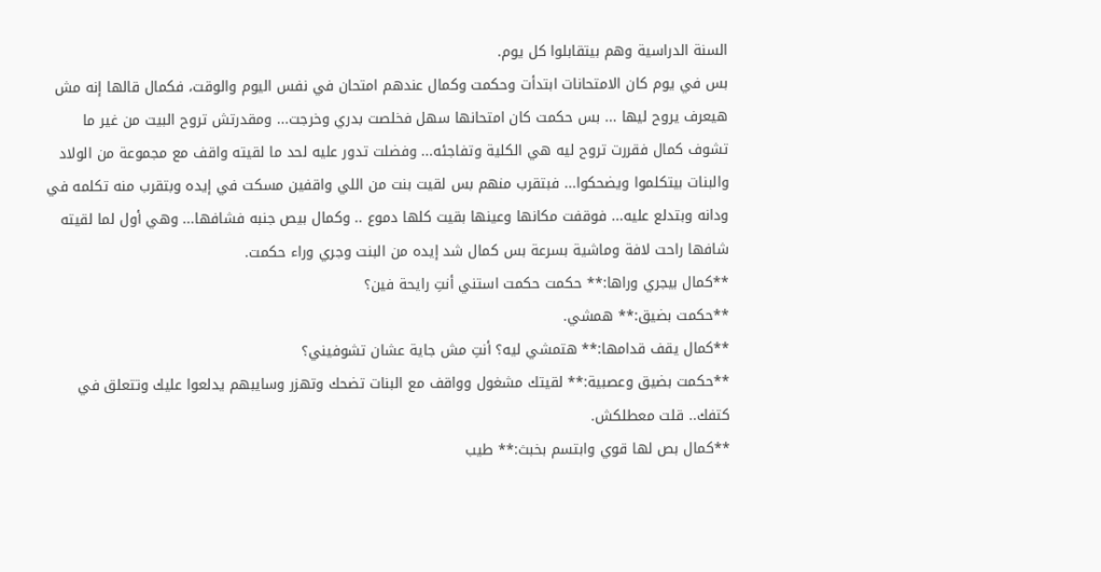السنة الدراسية وهم بيتقابلوا كل يوم.
بس في يوم كان الامتحانات ابتدأت وحكمت وكمال عندهم امتحان في نفس اليوم والوقت، فكمال قالها إنه مش هيعرف يروح ليها ... بس حكمت كان امتحانها سهل فخلصت بدري وخرجت... ومقدرتش تروح البيت من غير ما تشوف كمال فقررت تروح ليه هي الكلية وتفاجئه... وفضلت تدور عليه لحد ما لقيته واقف مع مجموعة من الولاد والبنات بيتكلموا ويضحكوا... فبتقرب منهم بس لقيت بنت من اللي واقفين مسكت في إيده وبتقرب منه تكلمه في ودانه وبتدلع عليه... فوقفت مكانها وعينها بقيت كلها دموع .. وكمال بيص جنبه فشافها... وهي أول لما لقيته شافها راحت لافة وماشية بسرعة بس كمال شد إيده من البنت وجري وراء حكمت.
**كمال بيجري وراها:** حكمت حكمت استني أنتِ رايحة فين؟
**حكمت بضيق:** همشي.
**كمال يقف قدامها:** هتمشي ليه؟ أنتِ مش جاية عشان تشوفيني؟
**حكمت بضيق وعصبية:** لقيتك مشغول وواقف مع البنات تضحك وتهزر وسايبهم يدلعوا عليك وتتعلق في كتفك.. قلت معطلكش.
**كمال بص لها قوي وابتسم بخبث:** طيب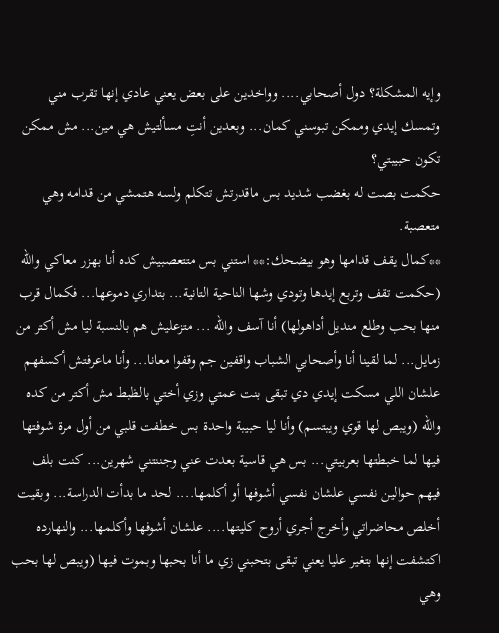وإيه المشكلة؟ دول أصحابي.... وواخدين على بعض يعني عادي إنها تقرب مني وتمسك إيدي وممكن تبوسني كمان... وبعدين أنتِ مسألتيش هي مين... مش ممكن تكون حبيبتي؟
حكمت بصت له بغضب شديد بس ماقدرتش تتكلم ولسه هتمشي من قدامه وهي متعصبة.
**كمال يقف قدامها وهو بيضحك:** استني بس متتعصبيش كده أنا بهزر معاكي والله (حكمت تقف وتربع إيدها وتودي وشها الناحية التانية... بتداري دموعها... فكمال قرب منها بحب وطلع منديل أداهولها) أنا آسف والله ... متزعليش هم بالنسبة ليا مش أكتر من زمايل... لما لقينا أنا وأصحابي الشباب واقفين جم وقفوا معانا... وأنا ماعرفتش أكسفهم علشان اللي مسكت إيدي دي تبقى بنت عمتي وزي أختي بالظبط مش أكتر من كده والله (ويبص لها قوي ويبتسم) وأنا ليا حبيبة واحدة بس خطفت قلبي من أول مرة شوفتها فيها لما خبطتها بعربيتي... بس هي قاسية بعدت عني وجننتني شهرين... كنت بلف فيهم حوالين نفسي علشان نفسي أشوفها أو أكلمها.... لحد ما بدأت الدراسة... وبقيت أخلص محاضراتي وأخرج أجري أروح كليتها.... علشان أشوفها وأكلمها... والنهارده اكتشفت إنها بتغير عليا يعني تبقى بتحبني زي ما أنا بحبها وبموت فيها (ويبص لها بحب وهي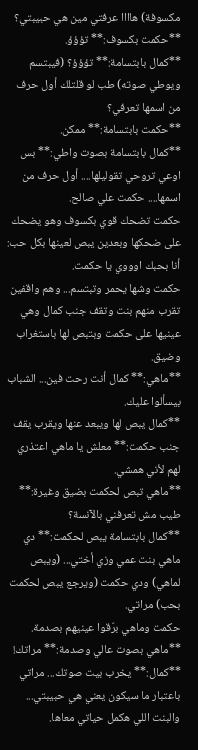مكسوفة) هاااا عرفتي مين هي حبيبتي؟
**حكمت بكسوف:** تؤؤؤ.
**كمال بابتسامة:** تؤؤؤ؟ (فيبتسم ويوطي صوته) طب لو قلتلك أول حرف من اسمها تعرفي؟
**حكمت بابتسامة:** ممكن.
**كمال بابتسامة بصوت واطي:** بس اوعي تروحي تقوليلها.... أول حرف من اسمها.... حكمت علي صالح.
حكمت تضحك قوي بكسوف وهو يضحك على ضحكها وبعدين يبص لعينها بكل حب: أنا بحبك اوووي يا حكمت.
حكمت وشها يحمر وتبتسم... وهم واقفين تقرب منهم بنت وتقف جنب كمال وهي عينيها على حكمت وبتبص لها باستغراب وضيق.
**ماهي:** كمال أنت رحت فين... الشباب بيسألوا عليك.
**كمال يبص لها ويبعد عنها ويقرب يقف جنب حكمت:** معلش يا ماهي اعتذري لهم لأني همشي.
**ماهي تبص لحكمت بضيق وغيرة:** طيب مش تعرفني بالآنسة؟
**كمال بابتسامة يبص لحكمت:** دي ماهي بنت عمي وزي أختي... (ويبص لماهي) ودي حكمت (ويرجع يبص لحكمت بحب) مراتي.
حكمت وماهي برّقوا عينيهم بصدمة.
**ماهي بصوت عالي وصدمة:** مراتك!
**كمال:** يخرب بيت صوتك... مراتي باعتبار ما سيكون يعني هي حبيبتي... والبنت اللي هكمل حياتي معاها.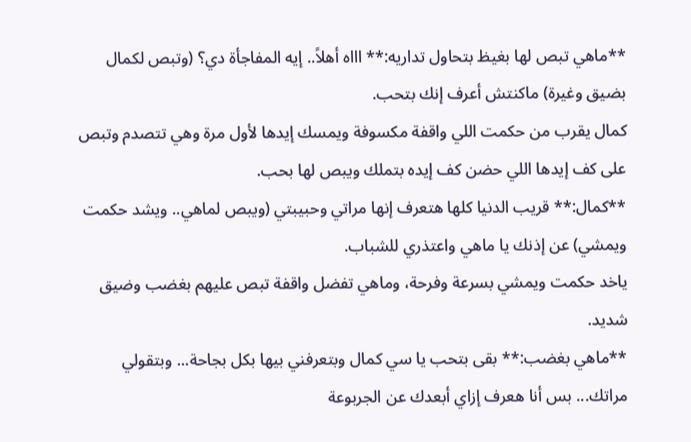**ماهي تبص لها بغيظ بتحاول تداريه:** اااه أهلاً.. إيه المفاجأة دي؟ (وتبص لكمال بضيق وغيرة) ماكنتش أعرف إنك بتحب.
كمال يقرب من حكمت اللي واقفة مكسوفة ويمسك إيدها لأول مرة وهي تتصدم وتبص على كف إيدها اللي حضن كف إيده بتملك ويبص لها بحب.
**كمال:** قريب الدنيا كلها هتعرف إنها مراتي وحبيبتي (ويبص لماهي.. ويشد حكمت ويمشي) عن إذنك يا ماهي واعتذري للشباب.
ياخد حكمت ويمشي بسرعة وفرحة، وماهي تفضل واقفة تبص عليهم بغضب وضيق شديد.
**ماهي بغضب:** بقى بتحب يا سي كمال وبتعرفني بيها بكل بجاحة... وبتقولي مراتك... بس أنا هعرف إزاي أبعدك عن الجربوعة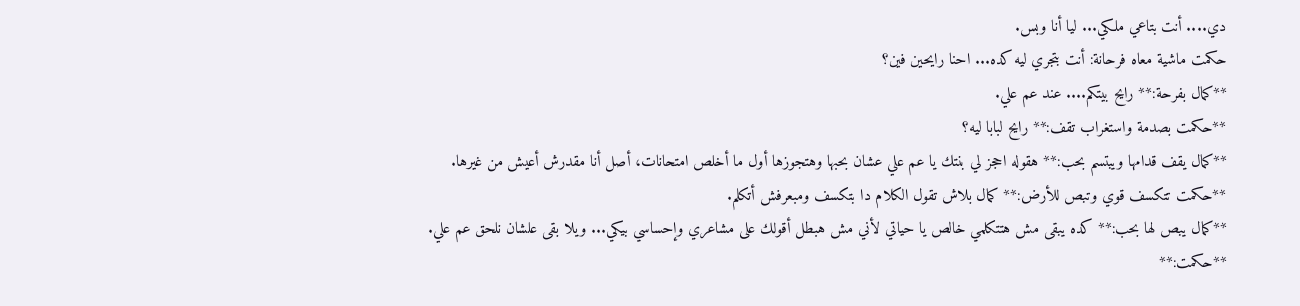دي.... أنت بتاعي ملكي... ليا أنا وبس.
حكمت ماشية معاه فرحانة: أنت بتجري ليه كده... احنا رايحين فين؟
**كمال بفرحة:** رايح بيتكم.... عند عم علي.
**حكمت بصدمة واستغراب تقف:** رايح لبابا ليه؟
**كمال يقف قدامها ويبتسم بحب:** هقوله احجز لي بنتك يا عم علي عشان بحبها وهتجوزها أول ما أخلص امتحانات، أصل أنا مقدرش أعيش من غيرها.
**حكمت تتكسف قوي وتبص للأرض:** كمال بلاش تقول الكلام دا بتكسف ومبعرفش أتكلم.
**كمال يبص لها بحب:** كده يبقى مش هتتكلمي خالص يا حياتي لأني مش هبطل أقولك على مشاعري وإحساسي بيكي... ويلا بقى علشان نلحق عم علي.
**حكمت:**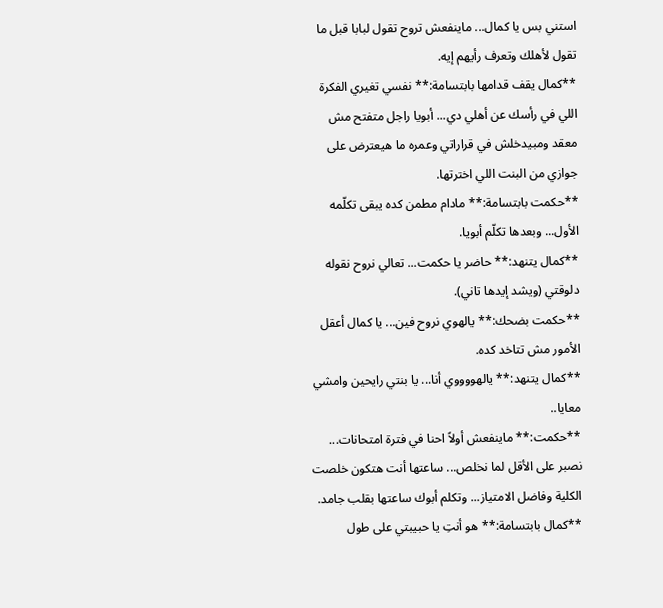استني بس يا كمال... ماينفعش تروح تقول لبابا قبل ما تقول لأهلك وتعرف رأيهم إيه.
**كمال يقف قدامها بابتسامة:** نفسي تغيري الفكرة اللي في رأسك عن أهلي دي... أبويا راجل متفتح مش معقد ومبيدخلش في قراراتي وعمره ما هيعترض على جوازي من البنت اللي اخترتها.
**حكمت بابتسامة:** مادام مطمن كده يبقى تكلّمه الأول... وبعدها تكلّم أبويا.
**كمال يتنهد:** حاضر يا حكمت... تعالي نروح نقوله دلوقتي (ويشد إيدها تاني).
**حكمت بضحك:** يالهوي نروح فين... يا كمال أعقل الأمور مش تتاخد كده.
**كمال يتنهد:** يالهووووي أنا... يا بنتي رايحين وامشي معايا..
**حكمت:** ماينفعش أولاً احنا في فترة امتحانات... نصبر على الأقل لما نخلص... ساعتها أنت هتكون خلصت الكلية وفاضل الامتياز... وتكلم أبوك ساعتها بقلب جامد.
**كمال بابتسامة:** هو أنتِ يا حبيبتي على طول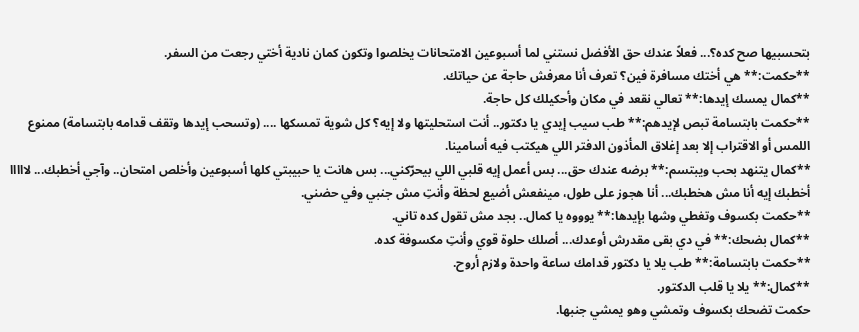بتحسبيها صح كده؟... فعلاً عندك حق الأفضل نستني لما أسبوعين الامتحانات يخلصوا وتكون كمان نادية أختي رجعت من السفر.
**حكمت:** هي أختك مسافرة فين؟ تعرف أنا معرفش حاجة عن حياتك.
**كمال يمسك إيدها:** تعالي نقعد في مكان وأحكيلك كل حاجة.
**حكمت بابتسامة تبص لإيدهم:** طب سيب إيدي يا دكتور.. أنت استحليتها ولا إيه؟ كل شوية تمسكها .... (وتسحب إيدها وتقف قدامه بابتسامة) ممنوع اللمس أو الاقتراب إلا بعد إغلاق المأذون الدفتر اللي هيكتب فيه أسامينا.
**كمال يتنهد بحب ويبتسم:** برضه عندك حق... بس أعمل إيه قلبي اللي بيحرّكني... بس هانت يا حبيبتي كلها أسبوعين وأخلص امتحان.. وآجي أخطبك... لااااا أخطبك إيه أنا مش هخطبك... أنا هجوز على طول، مينفعش أضيع لحظة وأنتِ مش جنبي وفي حضني.
**حكمت بكسوف وتغطي وشها بإيدها:** يوووه يا كمال.. بجد مش تقول كده تاني.
**كمال بضحك:** في دي بقى مقدرش أوعدك... أصلك حلوة قوي وأنتِ مكسوفة كده.
**حكمت بابتسامة:** طب يلا يا دكتور قدامك ساعة واحدة ولازم أروح.
**كمال:** يلا يا قلب الدكتور.
حكمت تضحك بكسوف وتمشي وهو يمشي جنبها.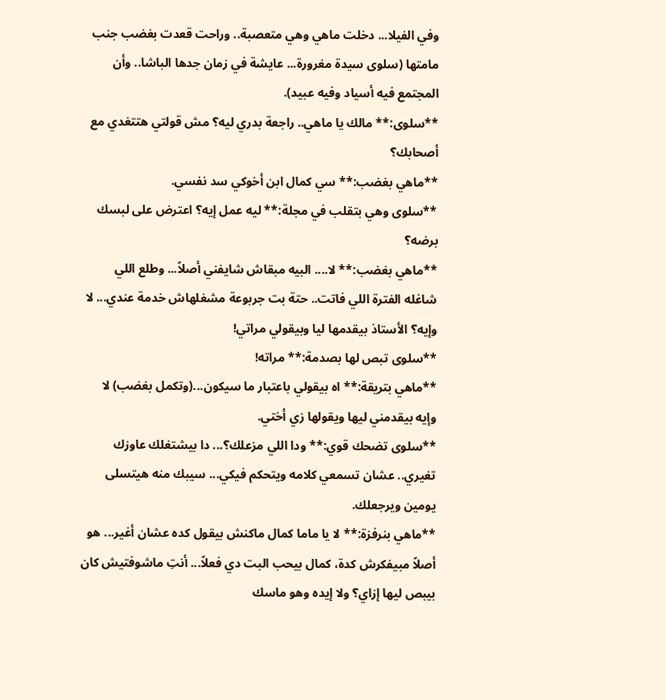وفي الفيلا... دخلت ماهي وهي متعصبة.. وراحت قعدت بغضب جنب مامتها (سلوى سيدة مغرورة... عايشة في زمان جدها الباشا.. وأن المجتمع فيه أسياد وفيه عبيد).
**سلوى:** مالك يا ماهي.. راجعة بدري ليه؟ مش قولتي هتتغدي مع أصحابك؟
**ماهي بغضب:** سي كمال ابن أخوكي سد نفسي.
**سلوى وهي بتقلب في مجلة:** ليه عمل إيه؟ اعترض على لبسك برضه؟
**ماهي بغضب:** لا.... البيه مبقاش شايفني أصلاً... وطلع اللي شاغله الفترة اللي فاتت.. حتة بت جربوعة مشغلهاش خدمة عندي... لا وإيه؟ الأستاذ بيقدمها ليا وبيقولي مراتي!
**سلوى تبص لها بصدمة:** مراته!
**ماهي بتريقة:** اه بيقولي باعتبار ما سيكون...(وتكمل بغضب) لا وإيه بيقدمني ليها ويقولها زي أختي.
**سلوى تضحك قوي:** ودا اللي مزعلك؟... دا بيشتغلك عاوزك تغيري.. عشان تسمعي كلامه ويتحكم فيكي... سيبك منه هيتسلى يومين ويرجعلك.
**ماهي بنرفزة:** لا يا ماما كمال ماكنش بيقول كده عشان أغير... هو أصلاً مبيفكرش كدة، كمال بيحب البت دي فعلاً... أنتِ ماشوفتيش كان بيبص ليها إزاي؟ ولا إيده وهو ماسك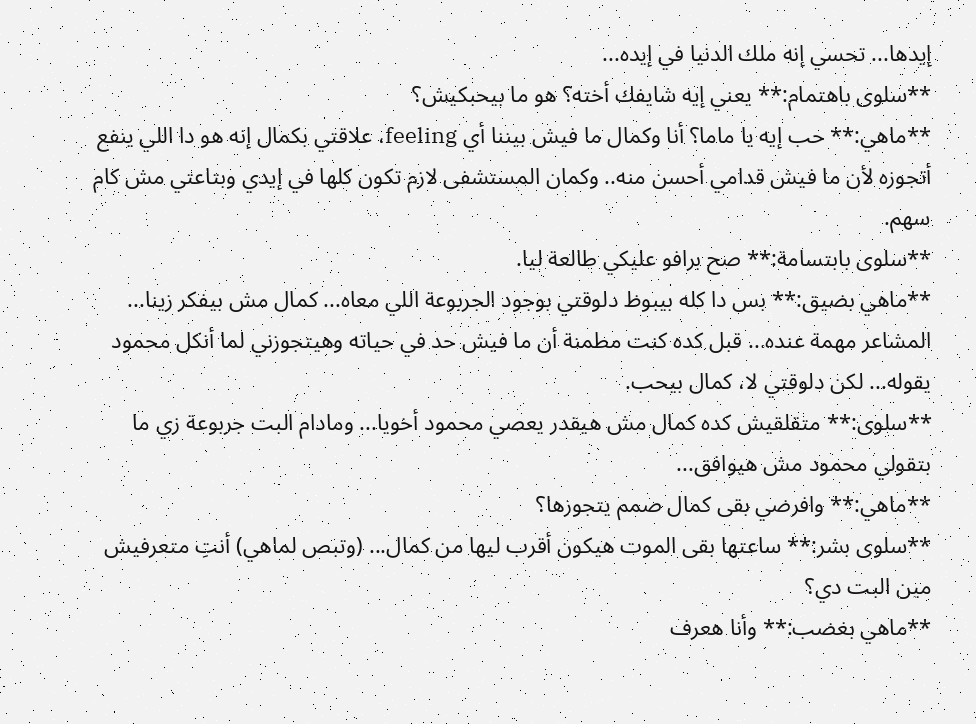إيدها... تحسي إنه ملك الدنيا في إيده...
**سلوى باهتمام:** يعني إيه شايفك أخته؟ هو ما بيحبكيش؟
**ماهي:** حب إيه يا ماما؟ أنا وكمال ما فيش بيننا أي feeling، علاقتي بكمال إنه هو دا اللي ينفع أتجوزه لأن ما فيش قدامي أحسن منه.. وكمان المستشفى لازم تكون كلها في إيدي وبتاعتي مش كام سهم.
**سلوى بابتسامة:** صح برافو عليكي طالعة ليا.
**ماهي بضيق:** بس دا كله بيبوظ دلوقتي بوجود الجربوعة اللي معاه... كمال مش بيفكر زينا... المشاعر مهمة عنده... قبل كده كنت مطمنة أن ما فيش حد في حياته وهيتجوزني لما أنكل محمود يقوله... لكن دلوقتي لا، كمال بيحب.
**سلوى:** متقلقيش كده كمال مش هيقدر يعصي محمود أخويا... ومادام البت جربوعة زي ما بتقولي محمود مش هيوافق...
**ماهي:** وافرضي بقى كمال صمم يتجوزها؟
**سلوى بشر:** ساعتها بقى الموت هيكون أقرب ليها من كمال... (وتبص لماهي) أنتِ متعرفيش مين البت دي؟
**ماهي بغضب:** وأنا هعرف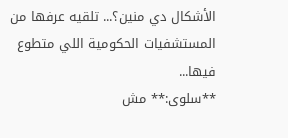الأشكال دي منين؟... تلقيه عرفها من المستشفيات الحكومية اللي متطوع فيها...
**سلوى:** مش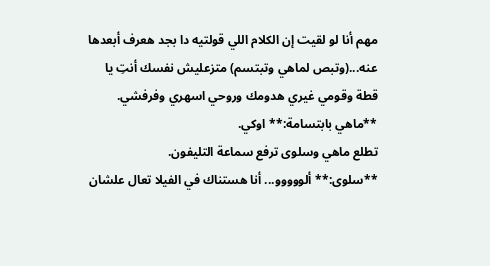مهم أنا لو لقيت إن الكلام اللي قولتيه دا بجد هعرف أبعدها عنه...(وتبص لماهي وتبتسم) متزعليش نفسك أنتِ يا قطة وقومي غيري هدومك وروحي اسهري وفرفشي.
**ماهي بابتسامة:** اوكي.
تطلع ماهي وسلوى ترفع سماعة التليفون.
**سلوى:** ألووووو... أنا هستناك في الفيلا تعال علشان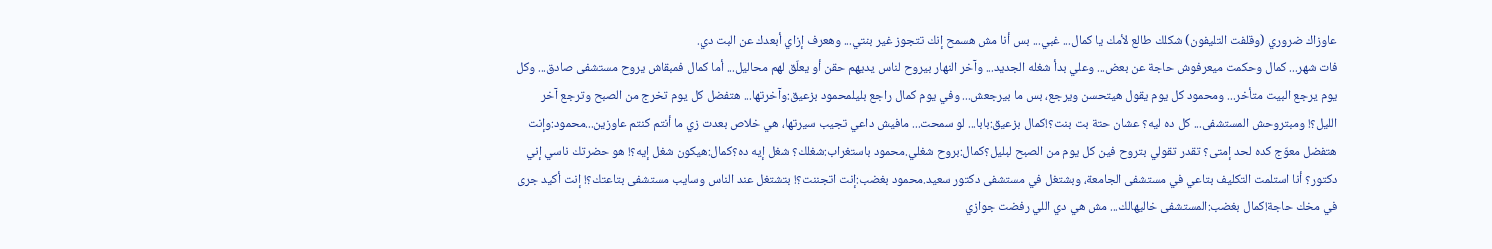عاوزاك ضروري (وقلفت التليفون) شكلك طالع لأمك يا كمال... غبي... بس أنا مش هسمح إنك تتجوز غير بنتي... وهعرف إزاي أبعدك عن البت دي.
فات شهر... كمال وحكمت ميعرفوش حاجة عن بعض... وعلي بدأ شغله الجديد... وآخر النهار بيروح لناس يديهم حقن أو يعلّق لهم محاليل... أما كمال فمبقاش يروح مستشفى صادق... وكل يوم يرجع البيت متأخر... ومحمود كل يوم يقول هيتحسن ويرجع، بس ما بيرجعش... وفي يوم كمال راجع بليلمحمود بزعيق:وآخرتها... هتفضل كل يوم تخرج من الصبح وترجع آخر الليل؟! ومبتروحش المستشفى... كل ده ليه؟ عشان حتة بت بنت؟!كمال بزعيق:بابا... لو سمحت... مافيش داعي تجيب سيرتها، هي خلاص بعدت زي ما أنتم كنتم عاوزين...محمود:وإنت هتفضل معوّج كده لحد إمتى؟ تقدر تقولي بتروح فين كل يوم من الصبح لبليل؟كمال:بروح شغلي.محمود باستغراب:شغلك؟ شغل إيه ده؟كمال:هيكون شغل إيه؟! هو حضرتك ناسي إني دكتور؟ أنا استلمت التكليف بتاعي في مستشفى الجامعة، وبشتغل في مستشفى دكتور سعيد.محمود بغضب:إنت اتجننت؟! بتشتغل عند الناس وسايب مستشفى بتاعتك؟! إنت أكيد جرى في مخك حاجة!كمال بغضب:المستشفى خاليهالك... مش هي دي اللي رفضت جوازي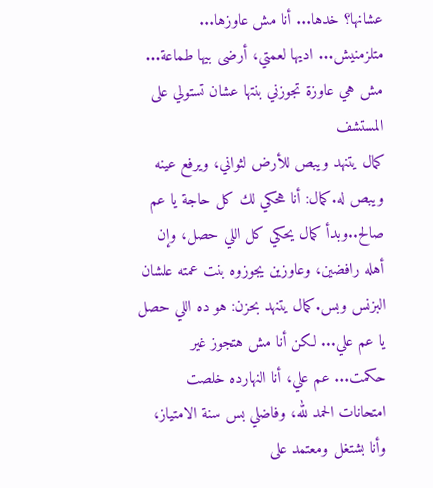عشانها؟ خدها... أنا مش عاوزها... متلزمنيش... اديها لعمتي، أرضى بيها طماعة... مش هي عاوزة تجوزني بنتها عشان تستولي على المستشف
كمال يتنهد ويبص للأرض لثواني، ويرفع عينه ويبص له.كمال: أنا هحكي لك كل حاجة يا عم صالح..وبدأ كمال يحكي كل اللي حصل، وإن أهله رافضين، وعاوزين يجوزوه بنت عمته علشان البزنس وبس.كمال يتنهد بحزن: هو ده اللي حصل يا عم علي... لكن أنا مش هتجوز غير حكمت... عم علي، أنا النهارده خلصت امتحانات الحمد لله، وفاضلي بس سنة الامتياز، وأنا بشتغل ومعتمد على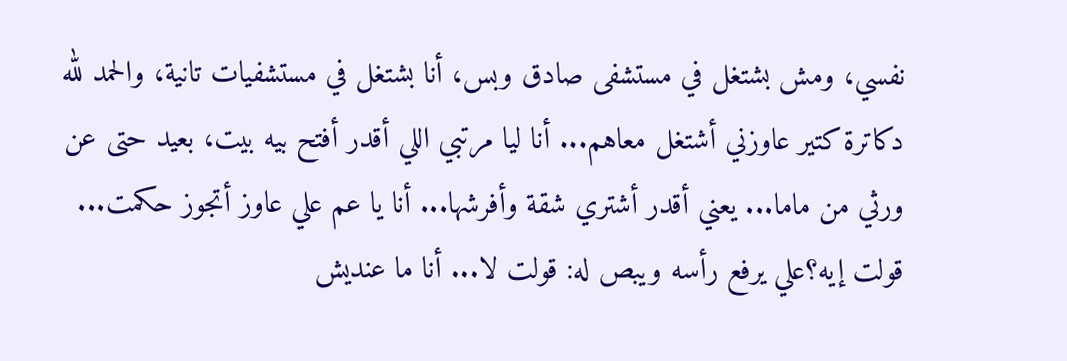نفسي، ومش بشتغل في مستشفى صادق وبس، أنا بشتغل في مستشفيات تانية، والحمد لله دكاترة كتير عاوزني أشتغل معاهم... أنا ليا مرتبي اللي أقدر أفتح بيه بيت، بعيد حتى عن ورثي من ماما... يعني أقدر أشتري شقة وأفرشها... أنا يا عم علي عاوز أتجوز حكمت... قولت إيه؟علي يرفع رأسه ويبص له: قولت لا... أنا ما عنديش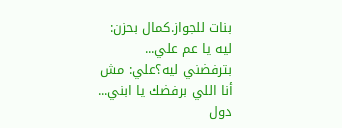بنات للجواز.كمال بحزن: ليه يا عم علي... بترفضني ليه؟علي: مش أنا اللي برفضك يا ابني... دول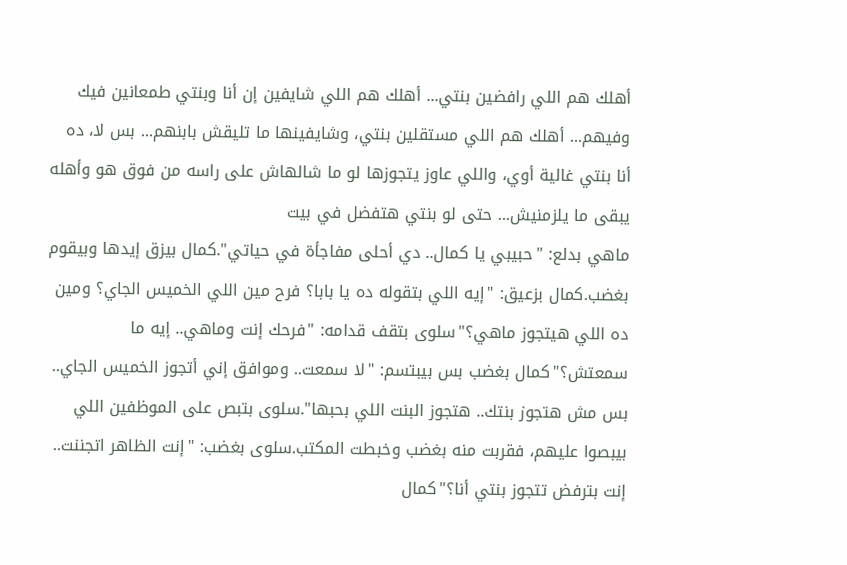أهلك هم اللي رافضين بنتي... أهلك هم اللي شايفين إن أنا وبنتي طمعانين فيك وفيهم... أهلك هم اللي مستقلين بنتي، وشايفينها ما تليقش بابنهم... بس لا، ده أنا بنتي غالية أوي، واللي عاوز يتجوزها لو ما شالهاش على راسه من فوق هو وأهله يبقى ما يلزمنيش... حتى لو بنتي هتفضل في بيت
ماهي بدلع: "حبيبي يا كمال.. دي أحلى مفاجأة في حياتي".كمال بيزق إيدها وبيقوم بغضب.كمال بزعيق: "إيه اللي بتقوله ده يا بابا؟ فرح مين اللي الخميس الجاي؟ ومين ده اللي هيتجوز ماهي؟"سلوى بتقف قدامه: "فرحك إنت وماهي.. إيه ما سمعتش؟"كمال بغضب بس بيبتسم: "لا سمعت.. وموافق إني أتجوز الخميس الجاي.. بس مش هتجوز بنتك.. هتجوز البنت اللي بحبها".سلوى بتبص على الموظفين اللي بيبصوا عليهم، فقربت منه بغضب وخبطت المكتب.سلوى بغضب: "إنت الظاهر اتجننت.. إنت بترفض تتجوز بنتي أنا؟"كمال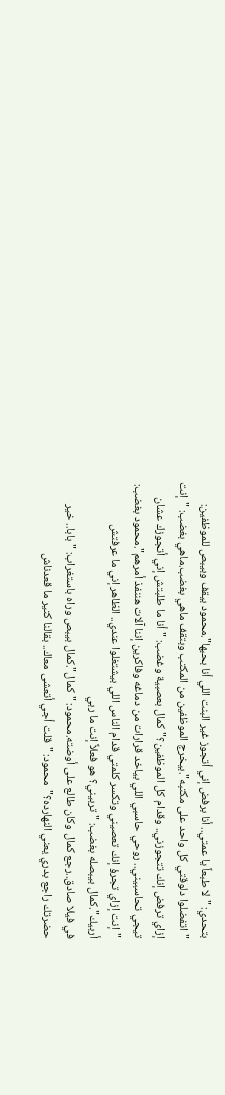بتحدي: "لا طبعاً يا عمتي.. أنا برفض إني أتجوز غير البنت اللي أنا بحبها".محمود بيقف وبيبص للموظفين: "اتفضلوا دلوقتي كل واحد على مكتبه".بيخرج الموظفين من المكتب وبتقف ماهي بغضب.ماهي بغضب: "إنت إزاي ترفض إنك تتجوزني.. وقدام كل الموظفين؟"كمال بعصبية وغضب: "أنا ما طلبتش إني أتجوزك عشان تيجي تحاسبيني.. روحي حاسبي اللي بياخد قرارات من دماغه وفاكرين إننا آلات هننفذ أمرهم".محمود بغضب: "إنت إزاي تجرؤ إنك تعصيني وتكسر كلمتي قدام الناس اللي بيشتغلوا عندي.. الظاهر إني ما عرفتش أربيك".كمال بيبصله بغضب: "تربيني؟ هو فعلاً إنت ما ربي
في فيلا صادق..رجع كمال وكان طالع على أوضته.محمود: "كمال".كمال بيبص وراه باستغراب: "بابا.. خير حضرتك راجع بدري يعني النهارده؟"محمود: "قلت أجي أتعشى معاك.. بقالنا كتير ما قعدناش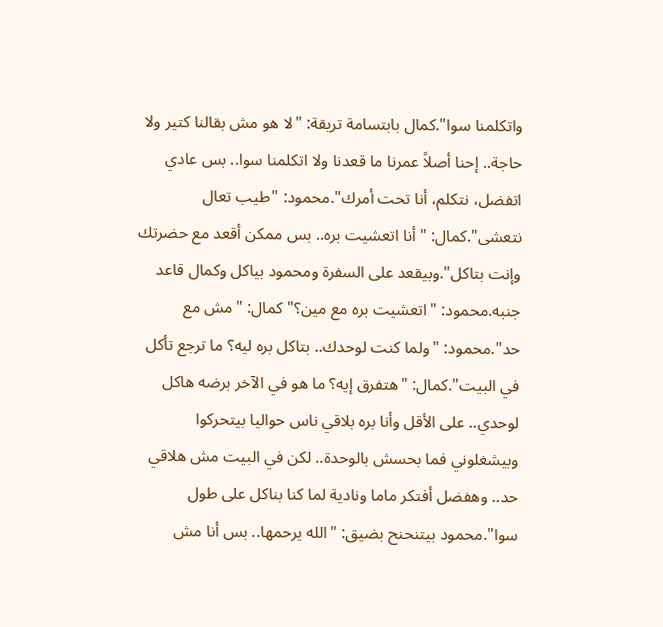واتكلمنا سوا".كمال بابتسامة تريقة: "لا هو مش بقالنا كتير ولا حاجة.. إحنا أصلاً عمرنا ما قعدنا ولا اتكلمنا سوا.. بس عادي اتفضل، نتكلم، أنا تحت أمرك".محمود: "طيب تعال نتعشى".كمال: "أنا اتعشيت بره.. بس ممكن أقعد مع حضرتك وإنت بتاكل".وبيقعد على السفرة ومحمود بياكل وكمال قاعد جنبه.محمود: "اتعشيت بره مع مين؟"كمال: "مش مع حد".محمود: "ولما كنت لوحدك.. بتاكل بره ليه؟ ما ترجع تأكل في البيت".كمال: "هتفرق إيه؟ ما هو في الآخر برضه هاكل لوحدي.. على الأقل وأنا بره بلاقي ناس حواليا بيتحركوا وبيشغلوني فما بحسش بالوحدة.. لكن في البيت مش هلاقي حد.. وهفضل أفتكر ماما ونادية لما كنا بناكل على طول سوا".محمود بيتنحنح بضيق: "الله يرحمها.. بس أنا مش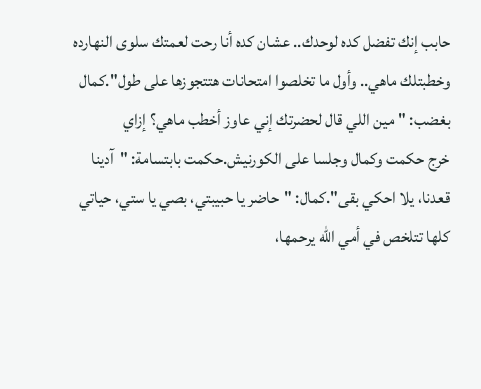حابب إنك تفضل كده لوحدك.. عشان كده أنا رحت لعمتك سلوى النهارده وخطبتلك ماهي.. وأول ما تخلصوا امتحانات هتتجوزها على طول".كمال بغضب: "مين اللي قال لحضرتك إني عاوز أخطب ماهي؟ إزاي
خرج حكمت وكمال وجلسا على الكورنيش.حكمت بابتسامة: "آدينا قعدنا، يلا احكي بقى".كمال: "حاضر يا حبيبتي، بصي يا ستي، حياتي كلها تتلخص في أمي الله يرحمها،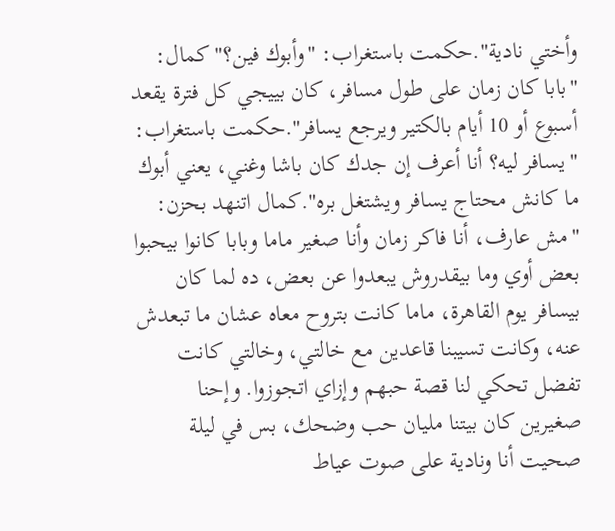وأختي نادية".حكمت باستغراب: "وأبوك فين؟"كمال: "بابا كان زمان على طول مسافر، كان بييجي كل فترة يقعد أسبوع أو 10 أيام بالكتير ويرجع يسافر".حكمت باستغراب: "يسافر ليه؟ أنا أعرف إن جدك كان باشا وغني، يعني أبوك ما كانش محتاج يسافر ويشتغل بره".كمال اتنهد بحزن: "مش عارف، أنا فاكر زمان وأنا صغير ماما وبابا كانوا بيحبوا بعض أوي وما بيقدروش يبعدوا عن بعض، ده لما كان بيسافر يوم القاهرة، ماما كانت بتروح معاه عشان ما تبعدش عنه، وكانت تسيبنا قاعدين مع خالتي، وخالتي كانت تفضل تحكي لنا قصة حبهم وإزاي اتجوزوا. وإحنا صغيرين كان بيتنا مليان حب وضحك، بس في ليلة صحيت أنا ونادية على صوت عياط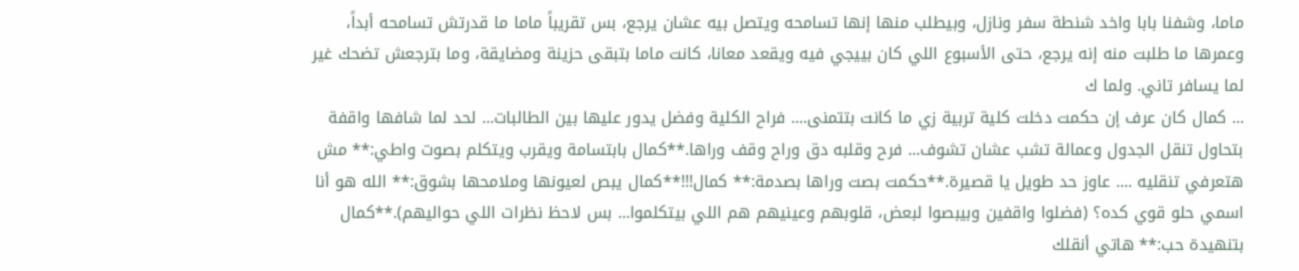ماما، وشفنا بابا واخد شنطة سفر ونازل، وبيطلب منها إنها تسامحه ويتصل بيه عشان يرجع، بس تقريباً ماما ما قدرتش تسامحه أبداً، وعمرها ما طلبت منه إنه يرجع، حتى الأسبوع اللي كان بييجي فيه ويقعد معانا، كانت ماما بتبقى حزينة ومضايقة، وما بترجعش تضحك غير لما يسافر تاني. ولما ك
... كمال كان عرف إن حكمت دخلت كلية تربية زي ما كانت بتتمنى.... فراح الكلية وفضل يدور عليها بين الطالبات... لحد لما شافها واقفة بتحاول تنقل الجدول وعمالة تشب عشان تشوف... فرح وقلبه دق وراح وقف وراها.**كمال بابتسامة ويقرب ويتكلم بصوت واطي:** مش هتعرفي تنقليه .... عاوز حد طويل يا قصيرة.**حكمت بصت وراها بصدمة:** كمال!!!**كمال يبص لعيونها وملامحها بشوق:** الله هو أنا اسمي حلو قوي كده؟ (فضلوا واقفين وبيبصوا لبعض، قلوبهم وعينيهم هم اللي بيتكلموا... بس لاحظ نظرات اللي حواليهم).**كمال بتنهيدة حب:** هاتي أنقلك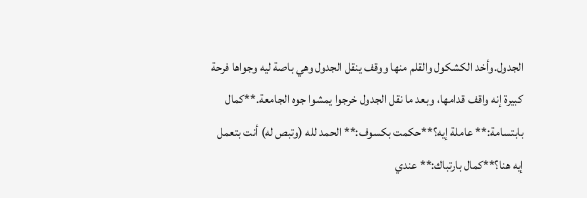الجدول.وأخد الكشكول والقلم منها ووقف ينقل الجدول وهي باصة ليه وجواها فرحة كبيرة إنه واقف قدامها، وبعد ما نقل الجدول خرجوا يمشوا جوه الجامعة.**كمال بابتسامة:** عاملة إيه؟**حكمت بكسوف:** الحمد لله (وتبص له) أنت بتعمل إيه هنا؟**كمال بارتباك:** عندي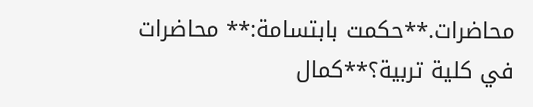محاضرات.**حكمت بابتسامة:** محاضرات في كلية تربية؟**كمال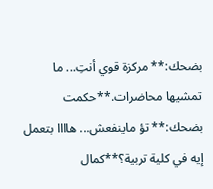بضحك:** مركزة قوي أنتِ... ما تمشيها محاضرات.**حكمت بضحك:** تؤ ماينفعش... هاااا بتعمل إيه في كلية تربية؟**كمال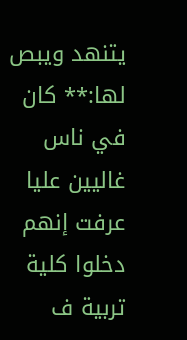يتنهد ويبص لها:** كان في ناس غاليين عليا عرفت إنهم دخلوا كلية تربية ف